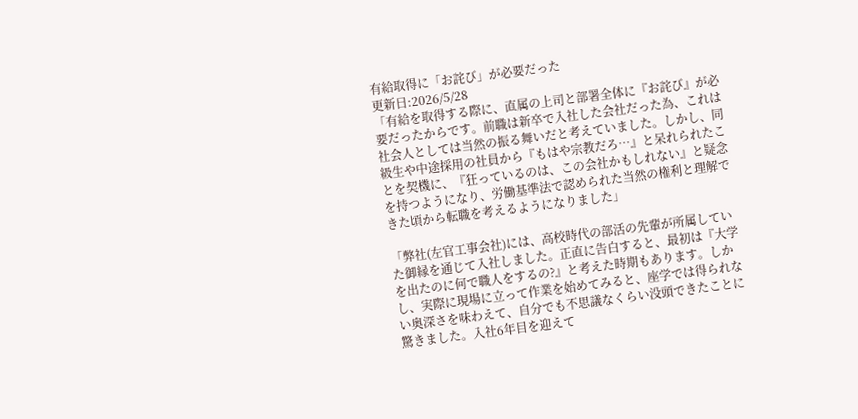有給取得に「お詫び」が必要だった
更新日:2026/5/28
「有給を取得する際に、直属の上司と部署全体に『お詫び』が必要だったからです。前職は新卒で入社した会社だった為、これは社会人としては当然の振る舞いだと考えていました。しかし、同級生や中途採用の社員から『もはや宗教だろ…』と呆れられたことを契機に、『狂っているのは、この会社かもしれない』と疑念を持つようになり、労働基準法で認められた当然の権利と理解できた頃から転職を考えるようになりました」

「弊社(左官工事会社)には、高校時代の部活の先輩が所属していた御縁を通じて入社しました。正直に告白すると、最初は『大学を出たのに何で職人をするの?』と考えた時期もあります。しかし、実際に現場に立って作業を始めてみると、座学では得られない奥深さを味わえて、自分でも不思議なくらい没頭できたことに驚きました。入社6年目を迎えて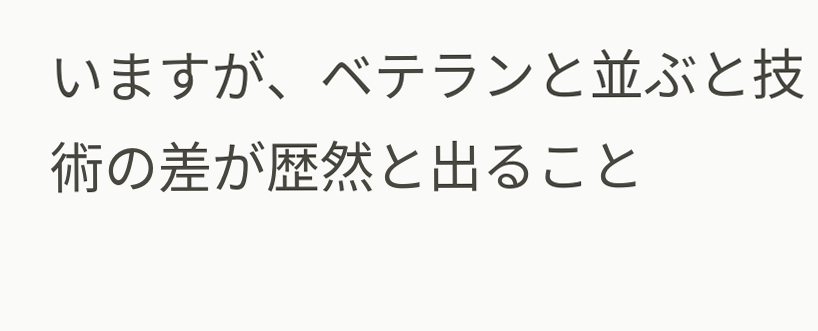いますが、ベテランと並ぶと技術の差が歴然と出ること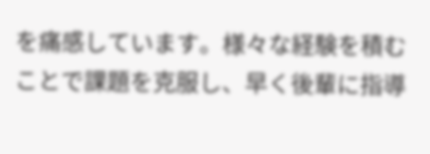を痛感しています。様々な経験を積むことで課題を克服し、早く後輩に指導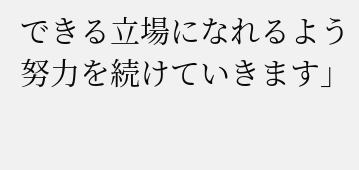できる立場になれるよう努力を続けていきます」